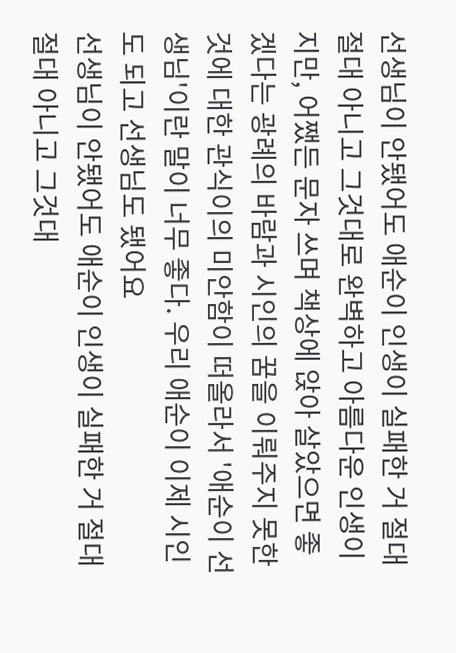선생님이 안됐어도 애순이 인생이 실패한 거 절대절대 아니고 그것대로 완벽하고 아름다운 인생이지만, 어쨌든 문자 쓰며 책상에 앉아 살았으면 좋겠다는 광례의 바람과 시인의 꿈을 이뤄주지 못한 것에 대한 관식이의 미안함이 떠올라서 '애순이 선생님'이란 말이 너무 좋다. 우리 애순이 이제 시인도 되고 선생님도 됐어요
선생님이 안됐어도 애순이 인생이 실패한 거 절대절대 아니고 그것대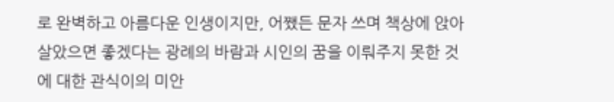로 완벽하고 아름다운 인생이지만, 어쨌든 문자 쓰며 책상에 앉아 살았으면 좋겠다는 광례의 바람과 시인의 꿈을 이뤄주지 못한 것에 대한 관식이의 미안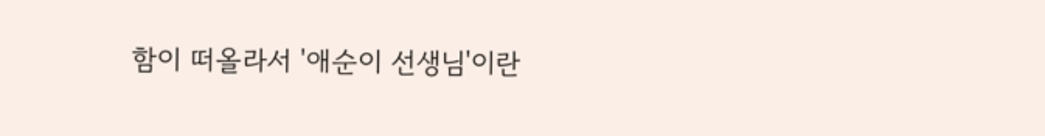함이 떠올라서 '애순이 선생님'이란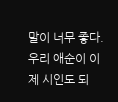말이 너무 좋다. 우리 애순이 이제 시인도 되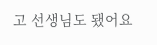고 선생님도 됐어요